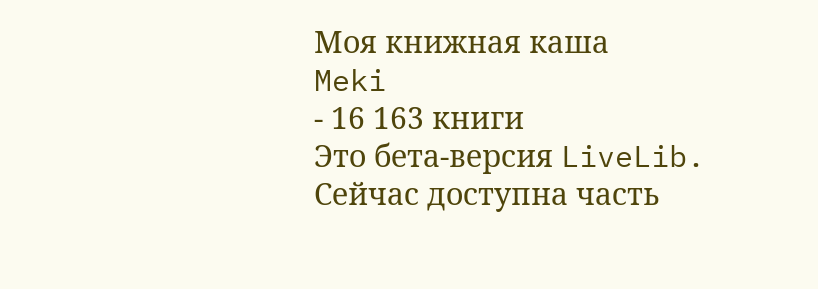Моя книжная каша
Meki
- 16 163 книги
Это бета-версия LiveLib. Сейчас доступна часть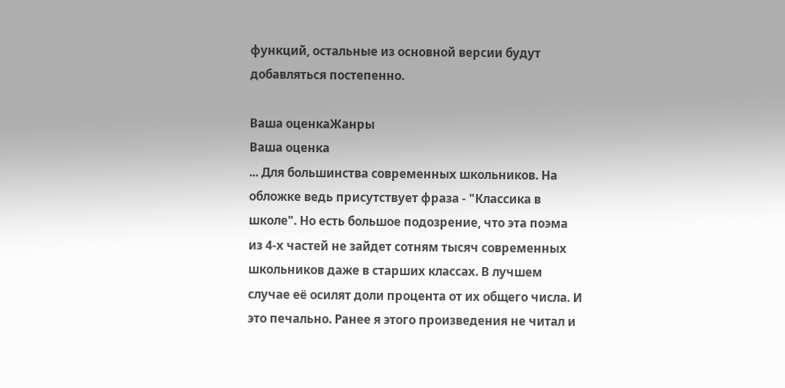функций, остальные из основной версии будут добавляться постепенно.

Ваша оценкаЖанры
Ваша оценка
... Для большинства современных школьников. На обложке ведь присутствует фраза - "Классика в школе". Но есть большое подозрение, что эта поэма из 4-х частей не зайдет сотням тысяч современных школьников даже в старших классах. В лучшем случае её осилят доли процента от их общего числа. И это печально. Ранее я этого произведения не читал и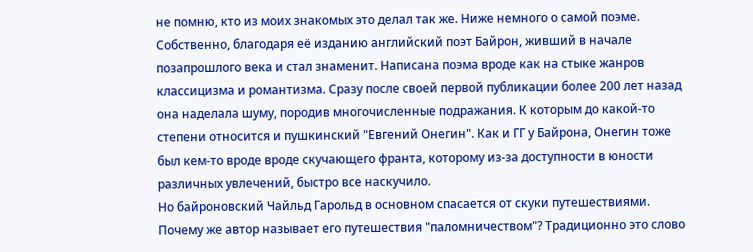не помню, кто из моих знакомых это делал так же. Ниже немного о самой поэме.
Собственно, благодаря её изданию английский поэт Байрон, живший в начале позапрошлого века и стал знаменит. Написана поэма вроде как на стыке жанров классицизма и романтизма. Сразу после своей первой публикации более 200 лет назад она наделала шуму, породив многочисленные подражания. К которым до какой-то степени относится и пушкинский "Евгений Онегин". Как и ГГ у Байрона, Онегин тоже был кем-то вроде вроде скучающего франта, которому из-за доступности в юности различных увлечений, быстро все наскучило.
Но байроновский Чайльд Гарольд в основном спасается от скуки путешествиями. Почему же автор называет его путешествия "паломничеством"? Традиционно это слово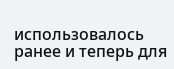использовалось ранее и теперь для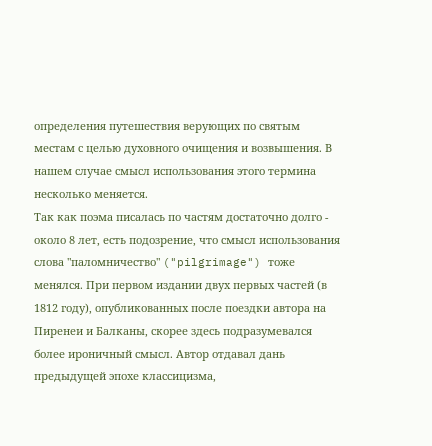определения путешествия верующих по святым местам с целью духовного очищения и возвышения. В нашем случае смысл использования этого термина несколько меняется.
Так как поэма писалась по частям достаточно долго - около 8 лет, есть подозрение, что смысл использования слова "паломничество" ("pilgrimage") тоже менялся. При первом издании двух первых частей (в 1812 году), опубликованных после поездки автора на Пиренеи и Балканы, скорее здесь подразумевался более ироничный смысл. Автор отдавал дань предыдущей эпохе классицизма,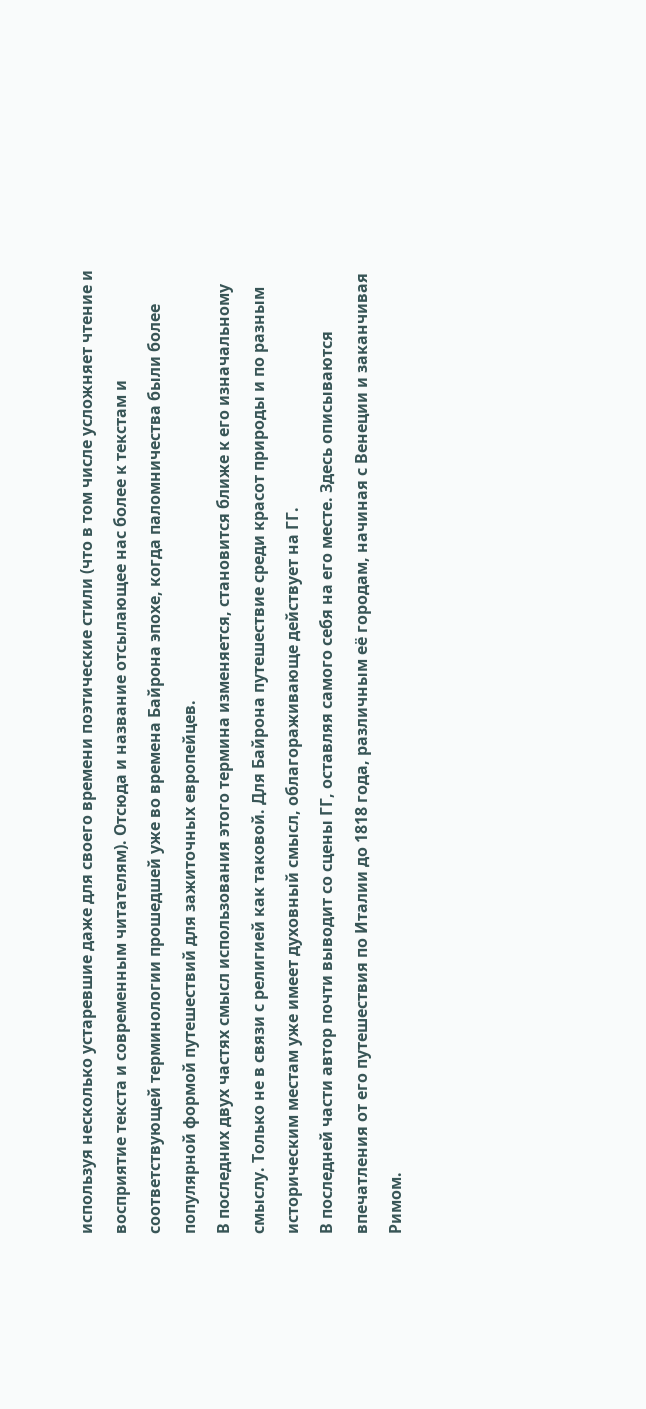используя несколько устаревшие даже для своего времени поэтические стили (что в том числе усложняет чтение и восприятие текста и современным читателям). Отсюда и название отсылающее нас более к текстам и соответствующей терминологии прошедшей уже во времена Байрона эпохе, когда паломничества были более популярной формой путешествий для зажиточных европейцев.
В последних двух частях смысл использования этого термина изменяется, становится ближе к его изначальному смыслу. Только не в связи с религией как таковой. Для Байрона путешествие среди красот природы и по разным историческим местам уже имеет духовный смысл, облагораживающе действует на ГГ.
В последней части автор почти выводит со сцены ГГ, оставляя самого себя на его месте. Здесь описываются впечатления от его путешествия по Италии до 1818 года, различным её городам, начиная с Венеции и заканчивая Римом.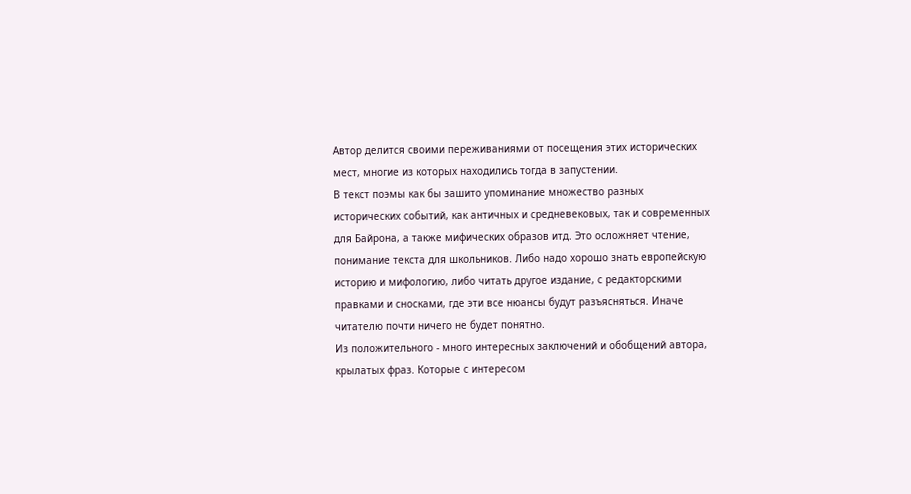Автор делится своими переживаниями от посещения этих исторических мест, многие из которых находились тогда в запустении.
В текст поэмы как бы зашито упоминание множество разных исторических событий, как античных и средневековых, так и современных для Байрона, а также мифических образов итд. Это осложняет чтение, понимание текста для школьников. Либо надо хорошо знать европейскую историю и мифологию, либо читать другое издание, с редакторскими правками и сносками, где эти все нюансы будут разъясняться. Иначе читателю почти ничего не будет понятно.
Из положительного - много интересных заключений и обобщений автора, крылатых фраз. Которые с интересом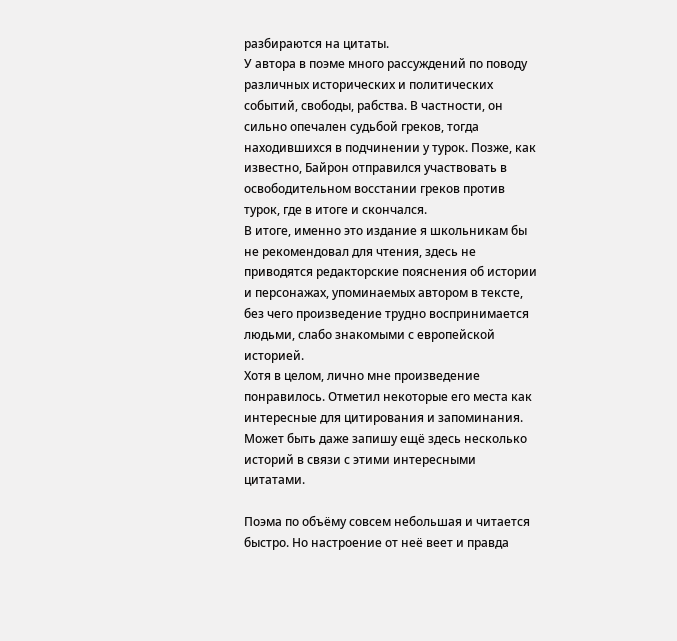разбираются на цитаты.
У автора в поэме много рассуждений по поводу различных исторических и политических событий, свободы, рабства. В частности, он сильно опечален судьбой греков, тогда находившихся в подчинении у турок. Позже, как известно, Байрон отправился участвовать в освободительном восстании греков против турок, где в итоге и скончался.
В итоге, именно это издание я школьникам бы не рекомендовал для чтения, здесь не приводятся редакторские пояснения об истории и персонажах, упоминаемых автором в тексте, без чего произведение трудно воспринимается людьми, слабо знакомыми с европейской историей.
Хотя в целом, лично мне произведение понравилось. Отметил некоторые его места как интересные для цитирования и запоминания. Может быть даже запишу ещё здесь несколько историй в связи с этими интересными цитатами.

Поэма по объёму совсем небольшая и читается быстро. Но настроение от неё веет и правда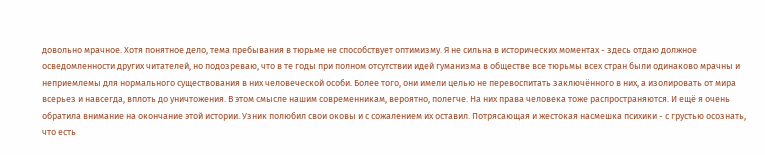довольно мрачное. Хотя понятное дело, тема пребывания в тюрьме не способствует оптимизму. Я не сильна в исторических моментах - здесь отдаю должное осведомленности других читателей, но подозреваю, что в те годы при полном отсутствии идей гуманизма в обществе все тюрьмы всех стран были одинаково мрачны и неприемлемы для нормального существования в них человеческой особи. Более того, они имели целью не перевоспитать заключённого в них, а изолировать от мира всерьез и навсегда, вплоть до уничтожения. В этом смысле нашим современникам, вероятно, полегче. На них права человека тоже распространяются. И ещё я очень обратила внимание на окончание этой истории. Узник полюбил свои оковы и с сожалением их оставил. Потрясающая и жестокая насмешка психики - с грустью осознать, что есть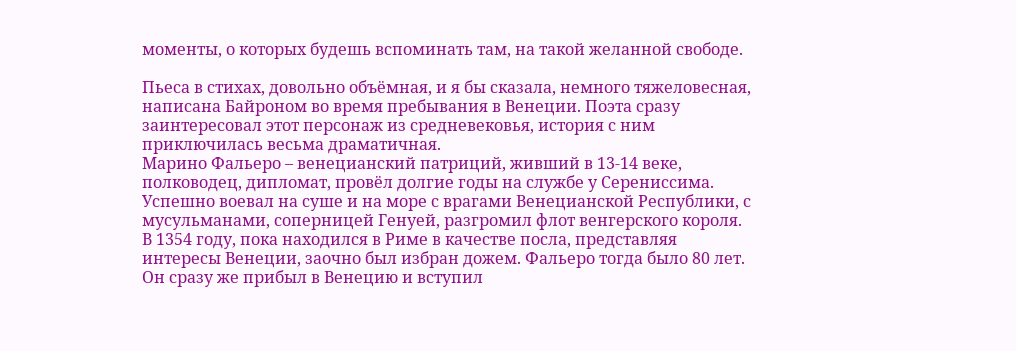моменты, о которых будешь вспоминать там, на такой желанной свободе.

Пьеса в стихах, довольно объёмная, и я бы сказала, немного тяжеловесная, написана Байроном во время пребывания в Венеции. Поэта сразу заинтересовал этот персонаж из средневековья, история с ним приключилась весьма драматичная.
Марино Фальеро – венецианский патриций, живший в 13-14 веке, полководец, дипломат, провёл долгие годы на службе у Серениссима. Успешно воевал на суше и на море с врагами Венецианской Республики, с мусульманами, соперницей Генуей, разгромил флот венгерского короля.
В 1354 году, пока находился в Риме в качестве посла, представляя интересы Венеции, заочно был избран дожем. Фальеро тогда было 80 лет. Он сразу же прибыл в Венецию и вступил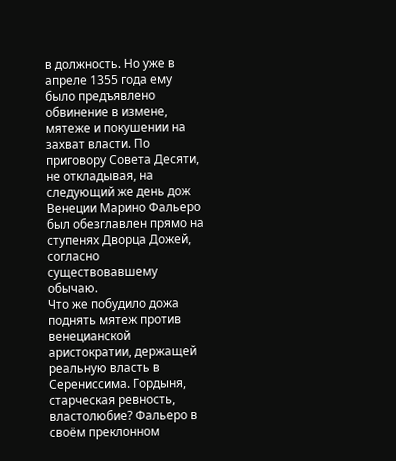в должность. Но уже в апреле 1355 года ему было предъявлено обвинение в измене, мятеже и покушении на захват власти. По приговору Совета Десяти, не откладывая, на следующий же день дож Венеции Марино Фальеро был обезглавлен прямо на ступенях Дворца Дожей, согласно существовавшему обычаю.
Что же побудило дожа поднять мятеж против венецианской аристократии, держащей реальную власть в Серениссима. Гордыня, старческая ревность, властолюбие? Фальеро в своём преклонном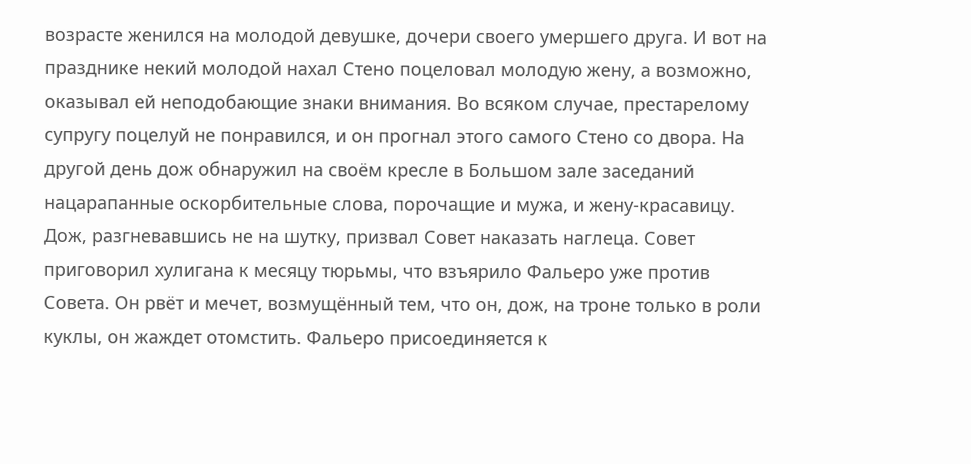возрасте женился на молодой девушке, дочери своего умершего друга. И вот на празднике некий молодой нахал Стено поцеловал молодую жену, а возможно, оказывал ей неподобающие знаки внимания. Во всяком случае, престарелому супругу поцелуй не понравился, и он прогнал этого самого Стено со двора. На другой день дож обнаружил на своём кресле в Большом зале заседаний нацарапанные оскорбительные слова, порочащие и мужа, и жену-красавицу.
Дож, разгневавшись не на шутку, призвал Совет наказать наглеца. Совет приговорил хулигана к месяцу тюрьмы, что взъярило Фальеро уже против Совета. Он рвёт и мечет, возмущённый тем, что он, дож, на троне только в роли куклы, он жаждет отомстить. Фальеро присоединяется к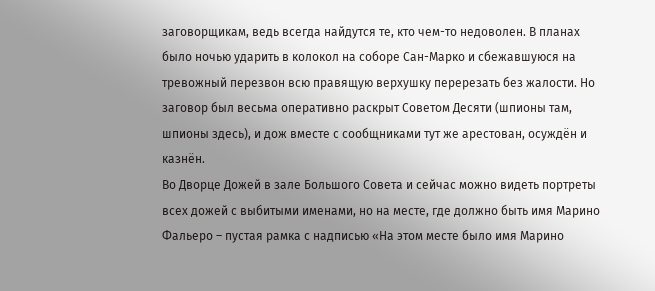заговорщикам, ведь всегда найдутся те, кто чем-то недоволен. В планах было ночью ударить в колокол на соборе Сан-Марко и сбежавшуюся на тревожный перезвон всю правящую верхушку перерезать без жалости. Но заговор был весьма оперативно раскрыт Советом Десяти (шпионы там, шпионы здесь), и дож вместе с сообщниками тут же арестован, осуждён и казнён.
Во Дворце Дожей в зале Большого Совета и сейчас можно видеть портреты всех дожей с выбитыми именами, но на месте, где должно быть имя Марино Фальеро – пустая рамка с надписью «На этом месте было имя Марино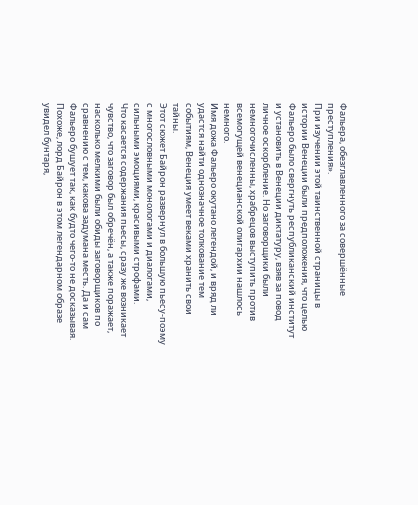Фальера, обезглавленного за совершённые преступления».
При изучении этой таинственной страницы в истории Венеции были предположения, что целью Фальеро было свергнуть республиканский институт и установить в Венеции диктатуру, взяв за повод личное оскорбление. Но заговорщики были немногочисленны, храбрецов выступить против всемогущей венецианской олигархии нашлось немного.
Имя дожа Фальеро окутано легендой, и вряд ли удастся найти однозначное толкование тем событиям, Венеция умеет веками хранить свои тайны.
Этот сюжет Байрон развернул в большую пьесу-поэму с многословными монологами и диалогами, сильными эмоциями, красивыми строфами.
Что касается содержания пьесы, сразу же возникает чувство, что заговор был обречён, а также поражает, насколько мелкими были обиды заговорщиков по сравнению с тем, какова задумана месть. Да и сам Фальеро бушует так, как будто чего-то не досказывая. Похоже, лорд Байрон в этом легендарном образе увидел бунтаря,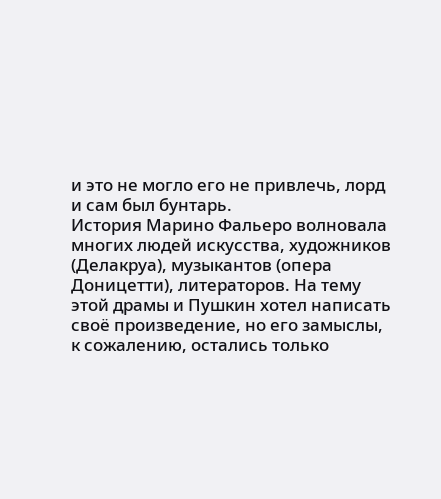и это не могло его не привлечь, лорд и сам был бунтарь.
История Марино Фальеро волновала многих людей искусства, художников (Делакруа), музыкантов (опера Доницетти), литераторов. На тему этой драмы и Пушкин хотел написать своё произведение, но его замыслы, к сожалению, остались только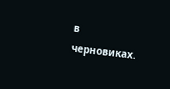в черновиках.